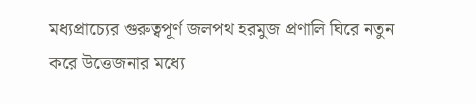মধ্যপ্রাচ্যের গুরুত্বপূর্ণ জলপথ হরমুজ প্রণালি ঘিরে নতুন করে উত্তেজনার মধ্যে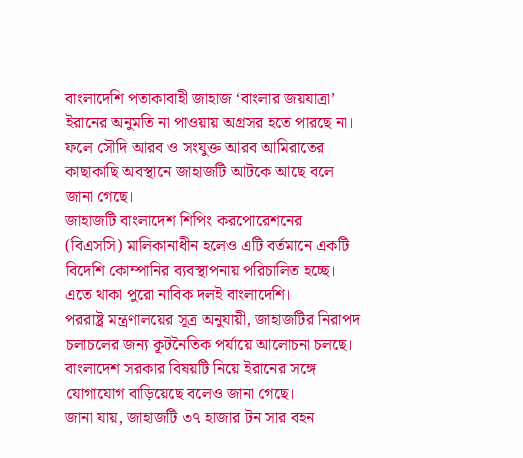বাংলাদেশি পতাকাবাহী জাহাজ ‘বাংলার জয়যাত্রা’ ইরানের অনুমতি না পাওয়ায় অগ্রসর হতে পারছে না। ফলে সৌদি আরব ও সংযুক্ত আরব আমিরাতের কাছাকাছি অবস্থানে জাহাজটি আটকে আছে বলে জানা গেছে।
জাহাজটি বাংলাদেশ শিপিং করপোরেশনের (বিএসসি) মালিকানাধীন হলেও এটি বর্তমানে একটি বিদেশি কোম্পানির ব্যবস্থাপনায় পরিচালিত হচ্ছে। এতে থাকা পুরো নাবিক দলই বাংলাদেশি।
পররাষ্ট্র মন্ত্রণালয়ের সূত্র অনুযায়ী, জাহাজটির নিরাপদ চলাচলের জন্য কূটনৈতিক পর্যায়ে আলোচনা চলছে। বাংলাদেশ সরকার বিষয়টি নিয়ে ইরানের সঙ্গে যোগাযোগ বাড়িয়েছে বলেও জানা গেছে।
জানা যায়, জাহাজটি ৩৭ হাজার টন সার বহন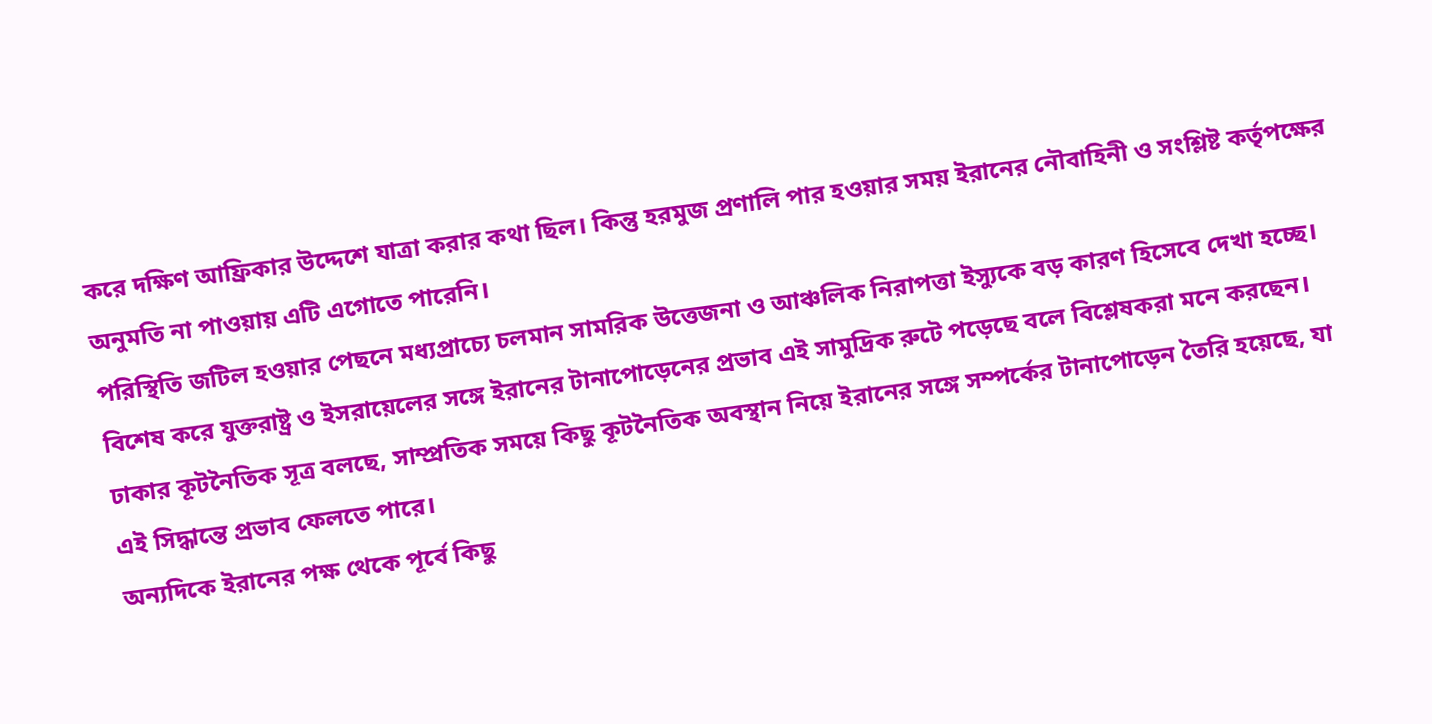করে দক্ষিণ আফ্রিকার উদ্দেশে যাত্রা করার কথা ছিল। কিন্তু হরমুজ প্রণালি পার হওয়ার সময় ইরানের নৌবাহিনী ও সংশ্লিষ্ট কর্তৃপক্ষের অনুমতি না পাওয়ায় এটি এগোতে পারেনি।
পরিস্থিতি জটিল হওয়ার পেছনে মধ্যপ্রাচ্যে চলমান সামরিক উত্তেজনা ও আঞ্চলিক নিরাপত্তা ইস্যুকে বড় কারণ হিসেবে দেখা হচ্ছে। বিশেষ করে যুক্তরাষ্ট্র ও ইসরায়েলের সঙ্গে ইরানের টানাপোড়েনের প্রভাব এই সামুদ্রিক রুটে পড়েছে বলে বিশ্লেষকরা মনে করছেন।
ঢাকার কূটনৈতিক সূত্র বলছে, সাম্প্রতিক সময়ে কিছু কূটনৈতিক অবস্থান নিয়ে ইরানের সঙ্গে সম্পর্কের টানাপোড়েন তৈরি হয়েছে, যা এই সিদ্ধান্তে প্রভাব ফেলতে পারে।
অন্যদিকে ইরানের পক্ষ থেকে পূর্বে কিছু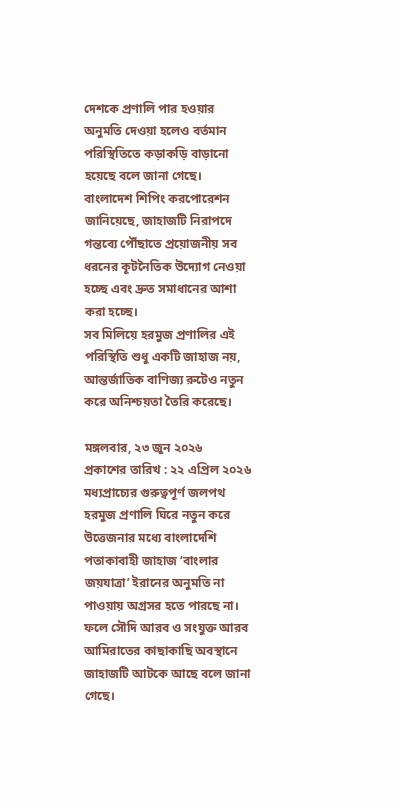দেশকে প্রণালি পার হওয়ার অনুমতি দেওয়া হলেও বর্তমান পরিস্থিতিতে কড়াকড়ি বাড়ানো হয়েছে বলে জানা গেছে।
বাংলাদেশ শিপিং করপোরেশন জানিয়েছে, জাহাজটি নিরাপদে গন্তব্যে পৌঁছাতে প্রয়োজনীয় সব ধরনের কূটনৈতিক উদ্যোগ নেওয়া হচ্ছে এবং দ্রুত সমাধানের আশা করা হচ্ছে।
সব মিলিয়ে হরমুজ প্রণালির এই পরিস্থিতি শুধু একটি জাহাজ নয়, আন্তর্জাতিক বাণিজ্য রুটেও নতুন করে অনিশ্চয়তা তৈরি করেছে।

মঙ্গলবার, ২৩ জুন ২০২৬
প্রকাশের তারিখ : ২২ এপ্রিল ২০২৬
মধ্যপ্রাচ্যের গুরুত্বপূর্ণ জলপথ হরমুজ প্রণালি ঘিরে নতুন করে উত্তেজনার মধ্যে বাংলাদেশি পতাকাবাহী জাহাজ ‘বাংলার জয়যাত্রা’ ইরানের অনুমতি না পাওয়ায় অগ্রসর হতে পারছে না। ফলে সৌদি আরব ও সংযুক্ত আরব আমিরাতের কাছাকাছি অবস্থানে জাহাজটি আটকে আছে বলে জানা গেছে।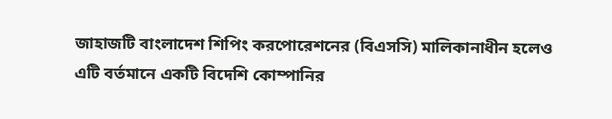জাহাজটি বাংলাদেশ শিপিং করপোরেশনের (বিএসসি) মালিকানাধীন হলেও এটি বর্তমানে একটি বিদেশি কোম্পানির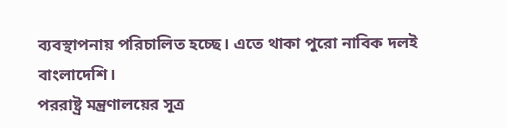ব্যবস্থাপনায় পরিচালিত হচ্ছে। এতে থাকা পুরো নাবিক দলই বাংলাদেশি।
পররাষ্ট্র মন্ত্রণালয়ের সূত্র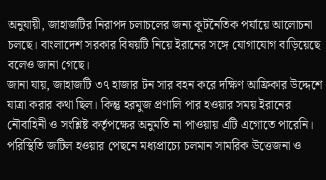অনুযায়ী, জাহাজটির নিরাপদ চলাচলের জন্য কূটনৈতিক পর্যায়ে আলোচনা চলছে। বাংলাদেশ সরকার বিষয়টি নিয়ে ইরানের সঙ্গে যোগাযোগ বাড়িয়েছে বলেও জানা গেছে।
জানা যায়, জাহাজটি ৩৭ হাজার টন সার বহন করে দক্ষিণ আফ্রিকার উদ্দেশে যাত্রা করার কথা ছিল। কিন্তু হরমুজ প্রণালি পার হওয়ার সময় ইরানের নৌবাহিনী ও সংশ্লিষ্ট কর্তৃপক্ষের অনুমতি না পাওয়ায় এটি এগোতে পারেনি।
পরিস্থিতি জটিল হওয়ার পেছনে মধ্যপ্রাচ্যে চলমান সামরিক উত্তেজনা ও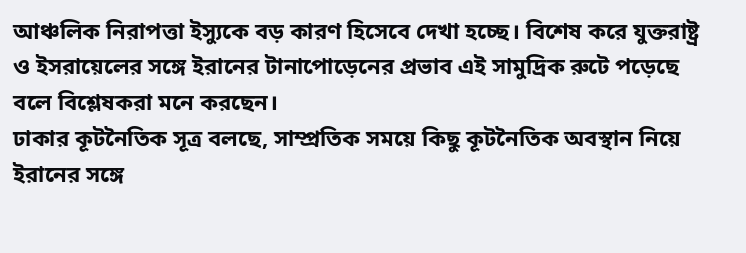আঞ্চলিক নিরাপত্তা ইস্যুকে বড় কারণ হিসেবে দেখা হচ্ছে। বিশেষ করে যুক্তরাষ্ট্র ও ইসরায়েলের সঙ্গে ইরানের টানাপোড়েনের প্রভাব এই সামুদ্রিক রুটে পড়েছে বলে বিশ্লেষকরা মনে করছেন।
ঢাকার কূটনৈতিক সূত্র বলছে, সাম্প্রতিক সময়ে কিছু কূটনৈতিক অবস্থান নিয়ে ইরানের সঙ্গে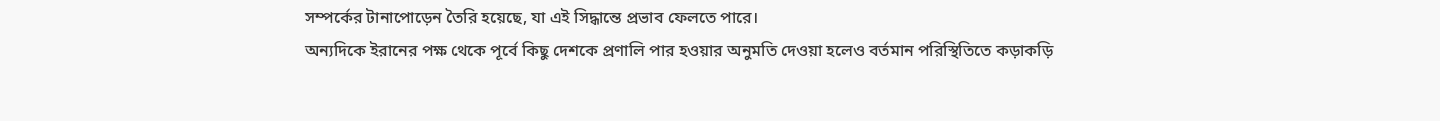সম্পর্কের টানাপোড়েন তৈরি হয়েছে, যা এই সিদ্ধান্তে প্রভাব ফেলতে পারে।
অন্যদিকে ইরানের পক্ষ থেকে পূর্বে কিছু দেশকে প্রণালি পার হওয়ার অনুমতি দেওয়া হলেও বর্তমান পরিস্থিতিতে কড়াকড়ি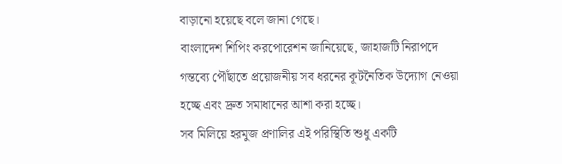বাড়ানো হয়েছে বলে জানা গেছে।
বাংলাদেশ শিপিং করপোরেশন জানিয়েছে, জাহাজটি নিরাপদে গন্তব্যে পৌঁছাতে প্রয়োজনীয় সব ধরনের কূটনৈতিক উদ্যোগ নেওয়া হচ্ছে এবং দ্রুত সমাধানের আশা করা হচ্ছে।
সব মিলিয়ে হরমুজ প্রণালির এই পরিস্থিতি শুধু একটি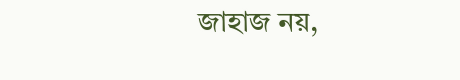জাহাজ নয়,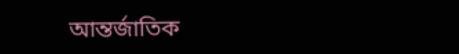আন্তর্জাতিক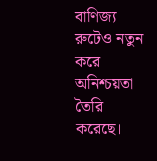বাণিজ্য রুটেও নতুন করে অনিশ্চয়তা তৈরি করেছে।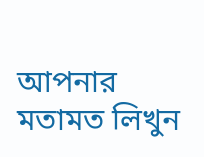আপনার মতামত লিখুন